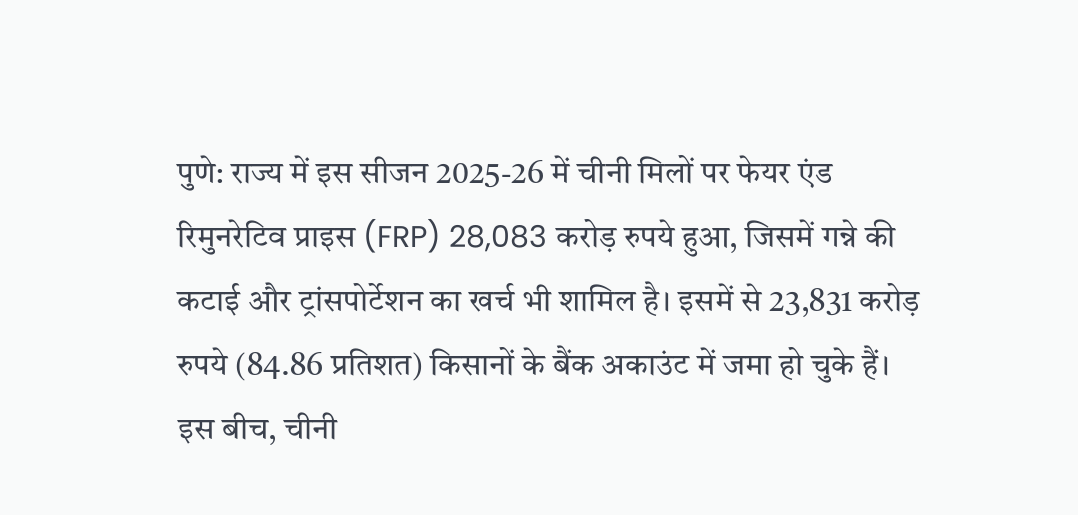पुणे: राज्य में इस सीजन 2025-26 में चीनी मिलों पर फेयर एंड रिमुनरेटिव प्राइस (FRP) 28,083 करोड़ रुपये हुआ, जिसमें गन्ने की कटाई और ट्रांसपोर्टेशन का खर्च भी शामिल है। इसमें से 23,831 करोड़ रुपये (84.86 प्रतिशत) किसानों के बैंक अकाउंट में जमा हो चुके हैं। इस बीच, चीनी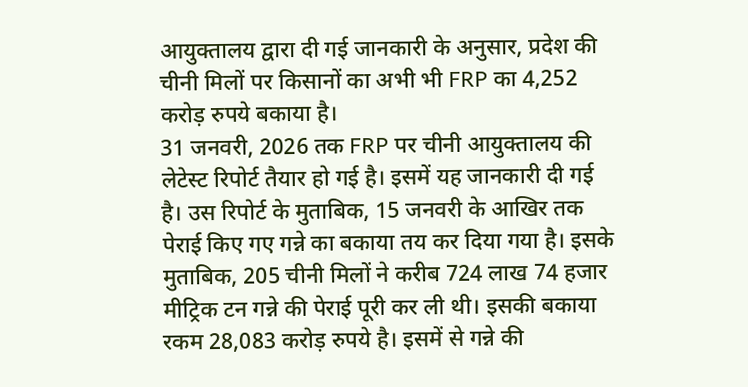आयुक्तालय द्वारा दी गई जानकारी के अनुसार, प्रदेश की चीनी मिलों पर किसानों का अभी भी FRP का 4,252 करोड़ रुपये बकाया है।
31 जनवरी, 2026 तक FRP पर चीनी आयुक्तालय की लेटेस्ट रिपोर्ट तैयार हो गई है। इसमें यह जानकारी दी गई है। उस रिपोर्ट के मुताबिक, 15 जनवरी के आखिर तक पेराई किए गए गन्ने का बकाया तय कर दिया गया है। इसके मुताबिक, 205 चीनी मिलों ने करीब 724 लाख 74 हजार मीट्रिक टन गन्ने की पेराई पूरी कर ली थी। इसकी बकाया रकम 28,083 करोड़ रुपये है। इसमें से गन्ने की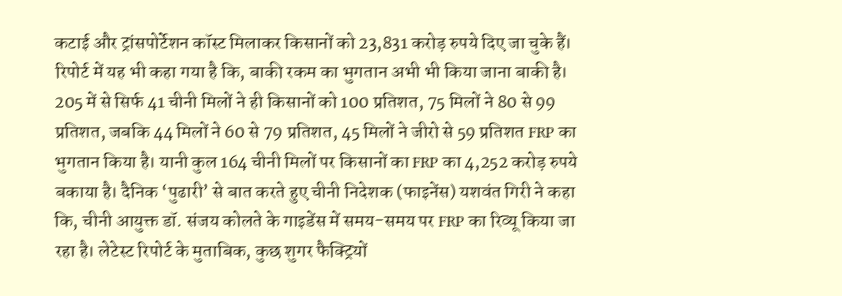कटाई और ट्रांसपोर्टेशन कॉस्ट मिलाकर किसानों को 23,831 करोड़ रुपये दिए जा चुके हैं। रिपोर्ट में यह भी कहा गया है कि, बाकी रकम का भुगतान अभी भी किया जाना बाकी है।
205 में से सिर्फ 41 चीनी मिलों ने ही किसानों को 100 प्रतिशत, 75 मिलों ने 80 से 99 प्रतिशत, जबकि 44 मिलों ने 60 से 79 प्रतिशत, 45 मिलों ने जीरो से 59 प्रतिशत FRP का भुगतान किया है। यानी कुल 164 चीनी मिलों पर किसानों का FRP का 4,252 करोड़ रुपये बकाया है। दैनिक ‘पुढारी’ से बात करते हुए चीनी निदेशक (फाइनेंस) यशवंत गिरी ने कहा कि, चीनी आयुक्त डॉ. संजय कोलते के गाइडेंस में समय-समय पर FRP का रिव्यू किया जा रहा है। लेटेस्ट रिपोर्ट के मुताबिक, कुछ शुगर फैक्ट्रियों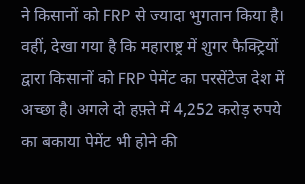ने किसानों को FRP से ज्यादा भुगतान किया है। वहीं, देखा गया है कि महाराष्ट्र में शुगर फैक्ट्रियों द्वारा किसानों को FRP पेमेंट का परसेंटेज देश में अच्छा है। अगले दो हफ़्ते में 4,252 करोड़ रुपये का बकाया पेमेंट भी होने की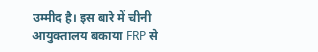उम्मीद है। इस बारे में चीनी आयुक्तालय बकाया FRP से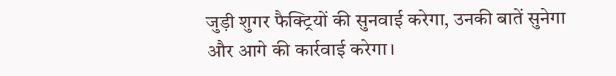जुड़ी शुगर फैक्ट्रियों की सुनवाई करेगा, उनकी बातें सुनेगा और आगे की कार्रवाई करेगा।